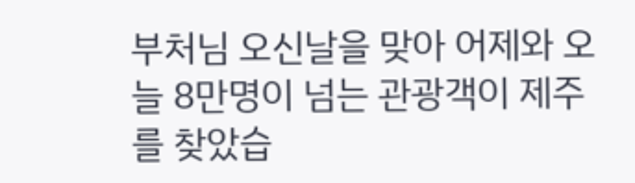부처님 오신날을 맞아 어제와 오늘 8만명이 넘는 관광객이 제주를 찾았습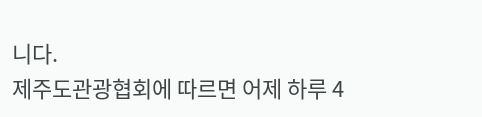니다.
제주도관광협회에 따르면 어제 하루 4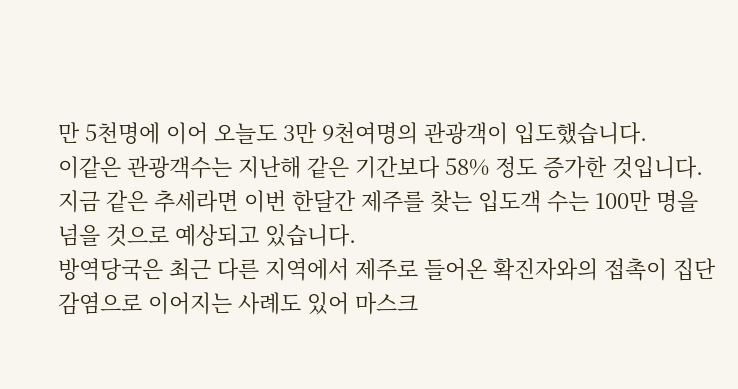만 5천명에 이어 오늘도 3만 9천여명의 관광객이 입도했습니다.
이같은 관광객수는 지난해 같은 기간보다 58% 정도 증가한 것입니다.
지금 같은 추세라면 이번 한달간 제주를 찾는 입도객 수는 100만 명을 넘을 것으로 예상되고 있습니다.
방역당국은 최근 다른 지역에서 제주로 들어온 확진자와의 접촉이 집단 감염으로 이어지는 사례도 있어 마스크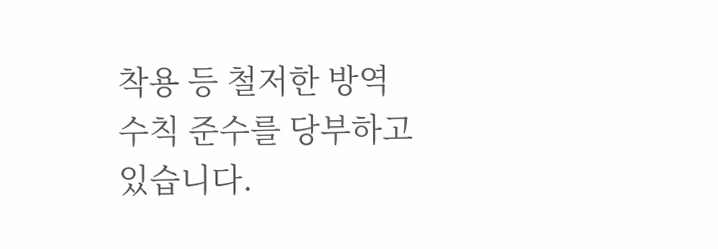착용 등 철저한 방역 수칙 준수를 당부하고 있습니다.